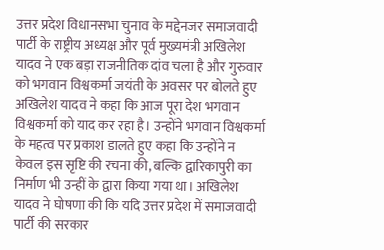उत्तर प्रदेश विधानसभा चुनाव के मद्देनजर समाजवादी पार्टी के राष्ट्रीय अध्यक्ष और पूर्व मुख्यमंत्री अखिलेश यादव ने एक बड़ा राजनीतिक दांव चला है और गुरुवार को भगवान विश्वकर्मा जयंती के अवसर पर बोलते हुए अखिलेश यादव ने कहा कि आज पूरा देश भगवान विश्वकर्मा को याद कर रहा है। उन्होंने भगवान विश्वकर्मा के महत्व पर प्रकाश डालते हुए कहा कि उन्होंने न केवल इस सृष्टि की रचना की, बल्कि द्वारिकापुरी का निर्माण भी उन्हीं के द्वारा किया गया था। अखिलेश यादव ने घोषणा की कि यदि उत्तर प्रदेश में समाजवादी पार्टी की सरकार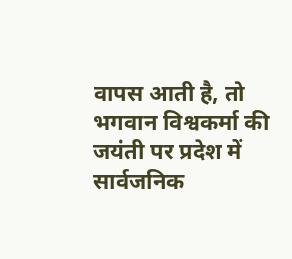वापस आती है, तो भगवान विश्वकर्मा की जयंती पर प्रदेश में सार्वजनिक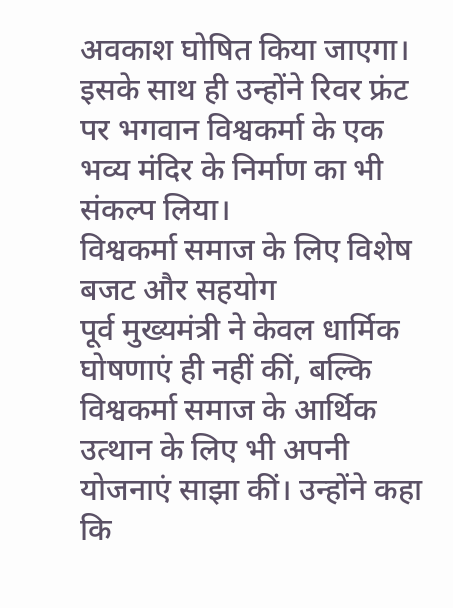अवकाश घोषित किया जाएगा। इसके साथ ही उन्होंने रिवर फ्रंट पर भगवान विश्वकर्मा के एक भव्य मंदिर के निर्माण का भी संकल्प लिया।
विश्वकर्मा समाज के लिए विशेष बजट और सहयोग
पूर्व मुख्यमंत्री ने केवल धार्मिक घोषणाएं ही नहीं कीं, बल्कि विश्वकर्मा समाज के आर्थिक उत्थान के लिए भी अपनी योजनाएं साझा कीं। उन्होंने कहा कि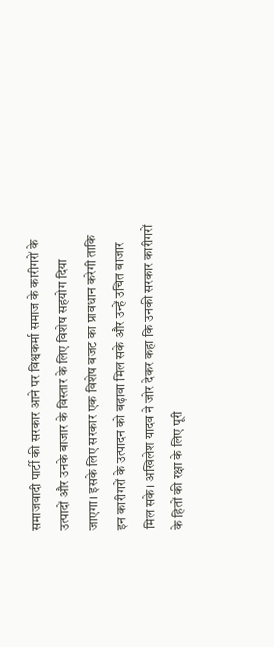समाजवादी पार्टी की सरकार आने पर विश्वकर्मा समाज के कारीगरों के उत्पादों और उनके बाजार के विस्तार के लिए विशेष सहयोग दिया जाएगा। इसके लिए सरकार एक विशेष बजट का प्रावधान करेगी ताकि इन कारीगरों के उत्पादन को बढ़ावा मिल सके और उन्हें उचित बाजार मिल सके। अखिलेश यादव ने जोर देकर कहा कि उनकी सरकार कारीगरों के हितों की रक्षा के लिए पूरी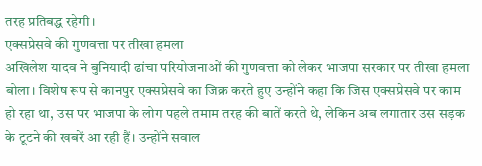तरह प्रतिबद्ध रहेगी।
एक्सप्रेसवे की गुणवत्ता पर तीखा हमला
अखिलेश यादव ने बुनियादी ढांचा परियोजनाओं की गुणवत्ता को लेकर भाजपा सरकार पर तीखा हमला बोला। विशेष रूप से कानपुर एक्सप्रेसवे का जिक्र करते हुए उन्होंने कहा कि जिस एक्सप्रेसवे पर काम हो रहा था, उस पर भाजपा के लोग पहले तमाम तरह की बातें करते थे, लेकिन अब लगातार उस सड़क के टूटने की खबरें आ रही हैं। उन्होंने सवाल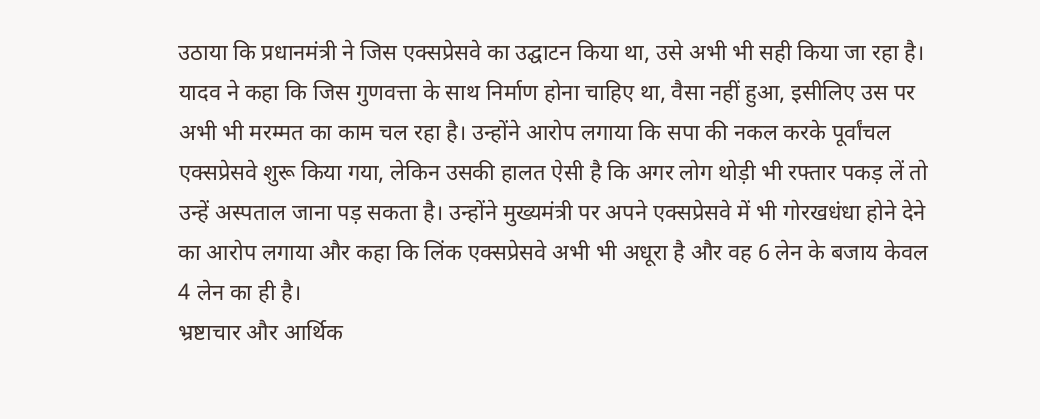उठाया कि प्रधानमंत्री ने जिस एक्सप्रेसवे का उद्घाटन किया था, उसे अभी भी सही किया जा रहा है। यादव ने कहा कि जिस गुणवत्ता के साथ निर्माण होना चाहिए था, वैसा नहीं हुआ, इसीलिए उस पर अभी भी मरम्मत का काम चल रहा है। उन्होंने आरोप लगाया कि सपा की नकल करके पूर्वांचल एक्सप्रेसवे शुरू किया गया, लेकिन उसकी हालत ऐसी है कि अगर लोग थोड़ी भी रफ्तार पकड़ लें तो उन्हें अस्पताल जाना पड़ सकता है। उन्होंने मुख्यमंत्री पर अपने एक्सप्रेसवे में भी गोरखधंधा होने देने का आरोप लगाया और कहा कि लिंक एक्सप्रेसवे अभी भी अधूरा है और वह 6 लेन के बजाय केवल 4 लेन का ही है।
भ्रष्टाचार और आर्थिक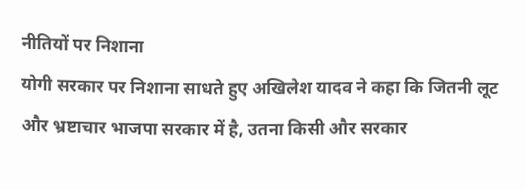नीतियों पर निशाना
योगी सरकार पर निशाना साधते हुए अखिलेश यादव ने कहा कि जितनी लूट और भ्रष्टाचार भाजपा सरकार में है, उतना किसी और सरकार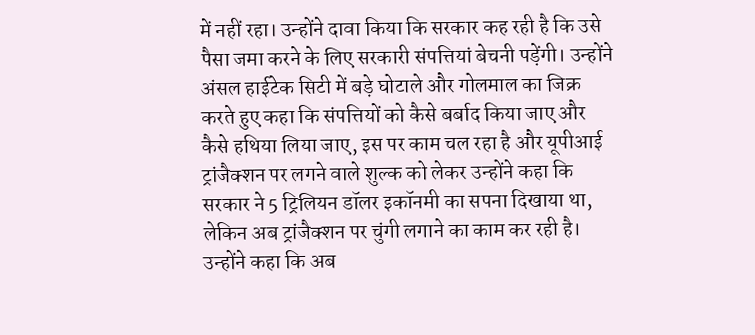में नहीं रहा। उन्होंने दावा किया कि सरकार कह रही है कि उसे पैसा जमा करने के लिए सरकारी संपत्तियां बेचनी पड़ेंगी। उन्होंने अंसल हाईटेक सिटी में बड़े घोटाले और गोलमाल का जिक्र करते हुए कहा कि संपत्तियों को कैसे बर्बाद किया जाए और कैसे हथिया लिया जाए, इस पर काम चल रहा है और यूपीआई ट्रांजैक्शन पर लगने वाले शुल्क को लेकर उन्होंने कहा कि सरकार ने 5 ट्रिलियन डॉलर इकॉनमी का सपना दिखाया था, लेकिन अब ट्रांजैक्शन पर चुंगी लगाने का काम कर रही है। उन्होंने कहा कि अब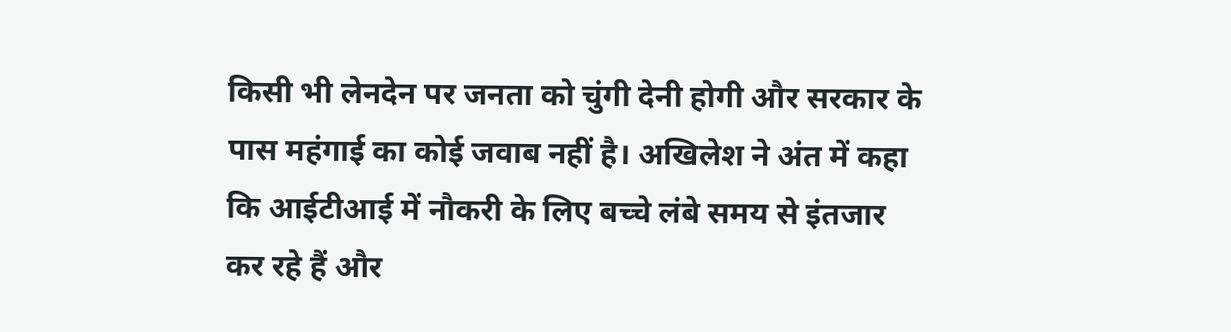किसी भी लेनदेन पर जनता को चुंगी देनी होगी और सरकार के पास महंगाई का कोई जवाब नहीं है। अखिलेश ने अंत में कहा कि आईटीआई में नौकरी के लिए बच्चे लंबे समय से इंतजार कर रहे हैं और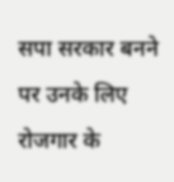सपा सरकार बनने पर उनके लिए रोजगार के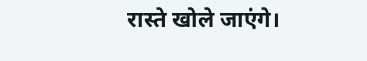रास्ते खोले जाएंगे।